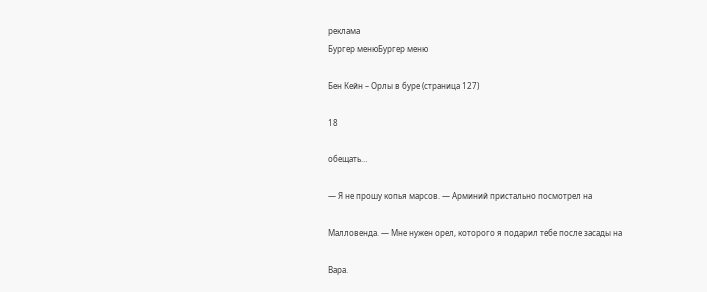реклама
Бургер менюБургер меню

Бен Кейн – Орлы в буре (страница 127)

18

обещать…

— Я не прошу копья марсов. — Арминий пристально посмотрел на

Малловенда. — Мне нужен орел, которого я подарил тебе после засады на

Вара.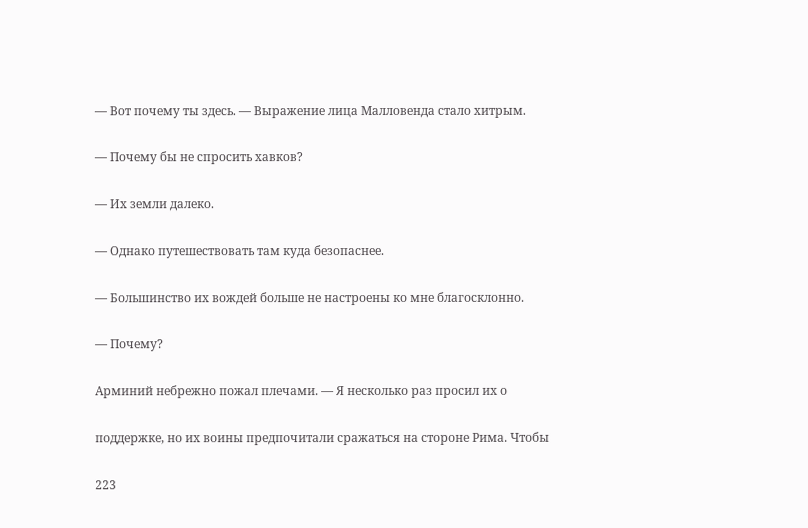— Вот почему ты здесь. — Выражение лица Малловенда стало хитрым.

— Почему бы не спросить хавков?

— Их земли далеко.

— Однако путешествовать там куда безопаснее.

— Большинство их вождей больше не настроены ко мне благосклонно.

— Почему?

Арминий небрежно пожал плечами. — Я несколько раз просил их о

поддержке, но их воины предпочитали сражаться на стороне Рима. Чтобы

223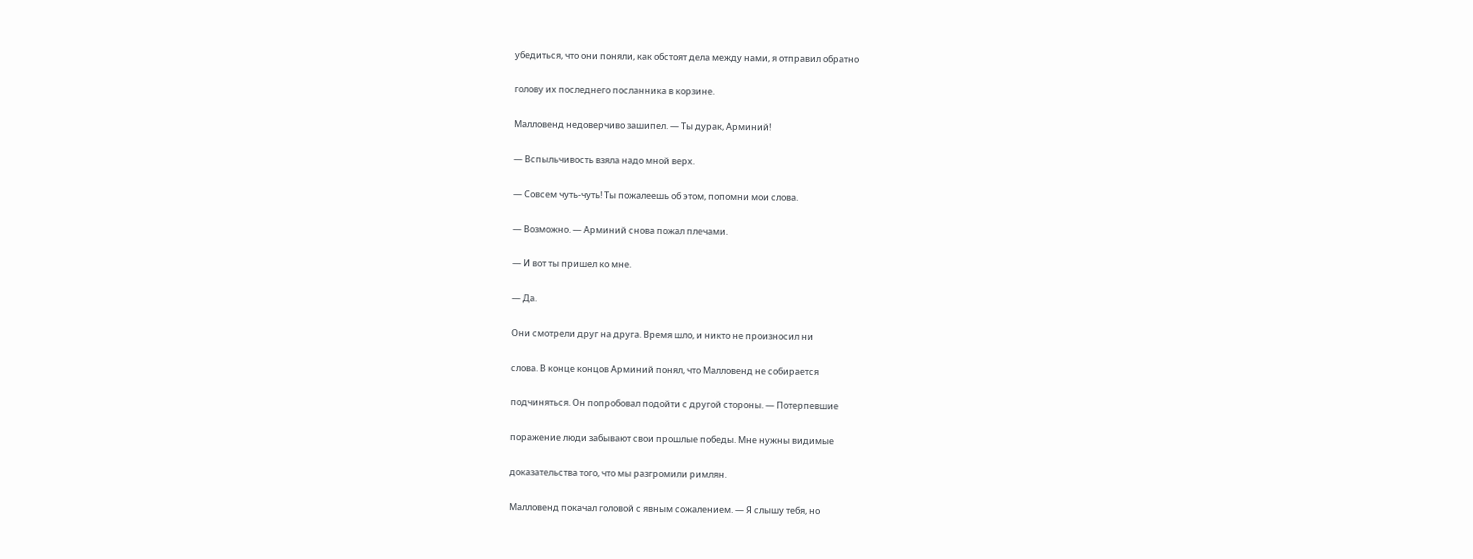убедиться, что они поняли, как обстоят дела между нами, я отправил обратно

голову их последнего посланника в корзине.

Малловенд недоверчиво зашипел. — Ты дурак, Арминий!

— Вспыльчивость взяла надо мной верх.

— Совсем чуть-чуть! Ты пожалеешь об этом, попомни мои слова.

— Возможно. — Арминий снова пожал плечами.

— И вот ты пришел ко мне.

— Да.

Они смотрели друг на друга. Время шло, и никто не произносил ни

слова. В конце концов Арминий понял, что Малловенд не собирается

подчиняться. Он попробовал подойти с другой стороны. — Потерпевшие

поражение люди забывают свои прошлые победы. Мне нужны видимые

доказательства того, что мы разгромили римлян.

Малловенд покачал головой с явным сожалением. — Я слышу тебя, но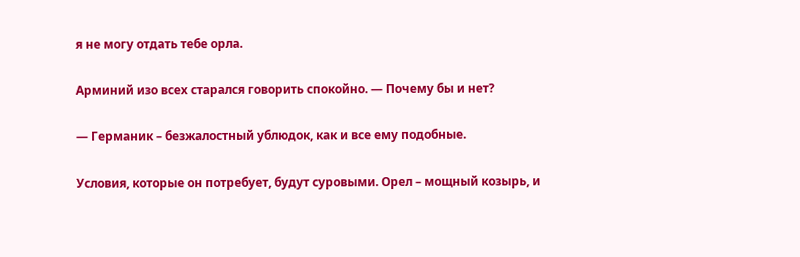я не могу отдать тебе орла.

Арминий изо всех старался говорить спокойно. — Почему бы и нет?

— Германик – безжалостный ублюдок, как и все ему подобные.

Условия, которые он потребует, будут суровыми. Орел – мощный козырь, и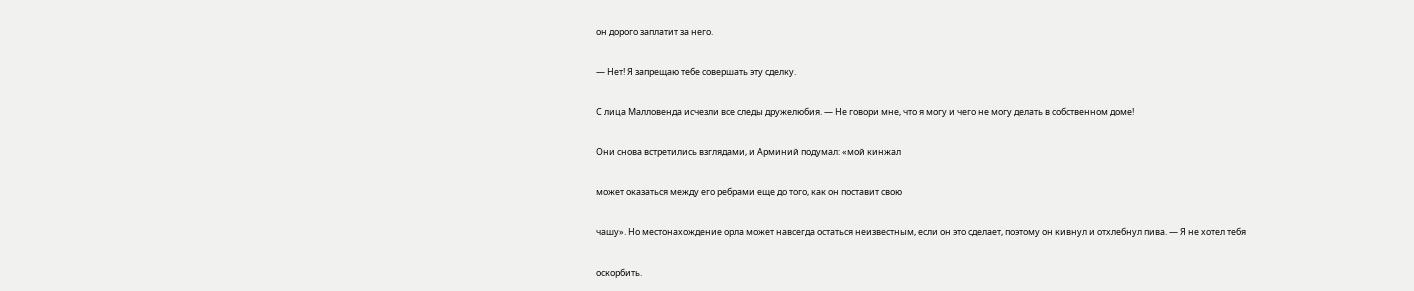он дорого заплатит за него.

— Нет! Я запрещаю тебе совершать эту сделку.

С лица Малловенда исчезли все следы дружелюбия. — Не говори мне, что я могу и чего не могу делать в собственном доме!

Они снова встретились взглядами, и Арминий подумал: «мой кинжал

может оказаться между его ребрами еще до того, как он поставит свою

чашу». Но местонахождение орла может навсегда остаться неизвестным, если он это сделает, поэтому он кивнул и отхлебнул пива. — Я не хотел тебя

оскорбить.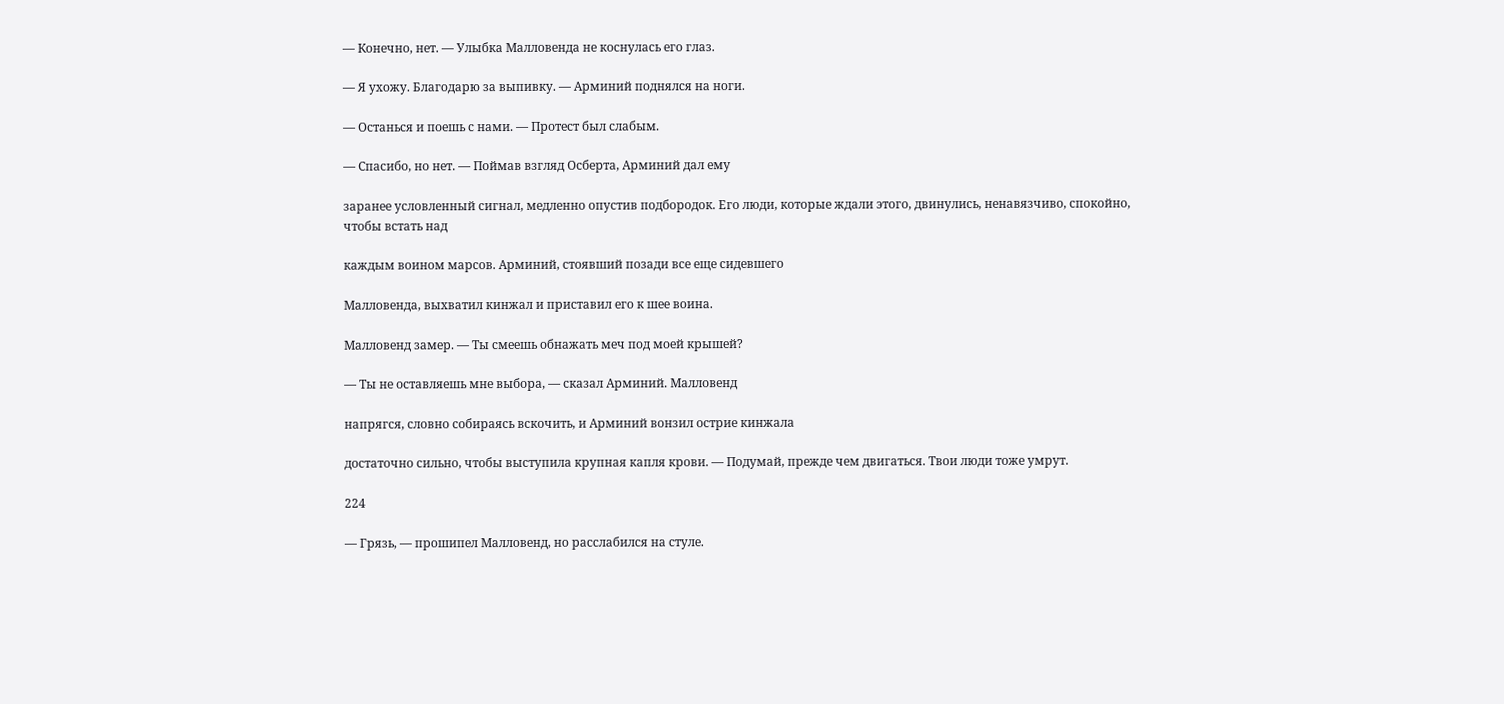— Конечно, нет. — Улыбка Малловенда не коснулась его глаз.

— Я ухожу. Благодарю за выпивку. — Арминий поднялся на ноги.

— Останься и поешь с нами. — Протест был слабым.

— Спасибо, но нет. — Поймав взгляд Осберта, Арминий дал ему

заранее условленный сигнал, медленно опустив подбородок. Его люди, которые ждали этого, двинулись, ненавязчиво, спокойно, чтобы встать над

каждым воином марсов. Арминий, стоявший позади все еще сидевшего

Малловенда, выхватил кинжал и приставил его к шее воина.

Малловенд замер. — Ты смеешь обнажать меч под моей крышей?

— Ты не оставляешь мне выбора, — сказал Арминий. Малловенд

напрягся, словно собираясь вскочить, и Арминий вонзил острие кинжала

достаточно сильно, чтобы выступила крупная капля крови. — Подумай, прежде чем двигаться. Твои люди тоже умрут.

224

— Грязь, — прошипел Малловенд, но расслабился на стуле.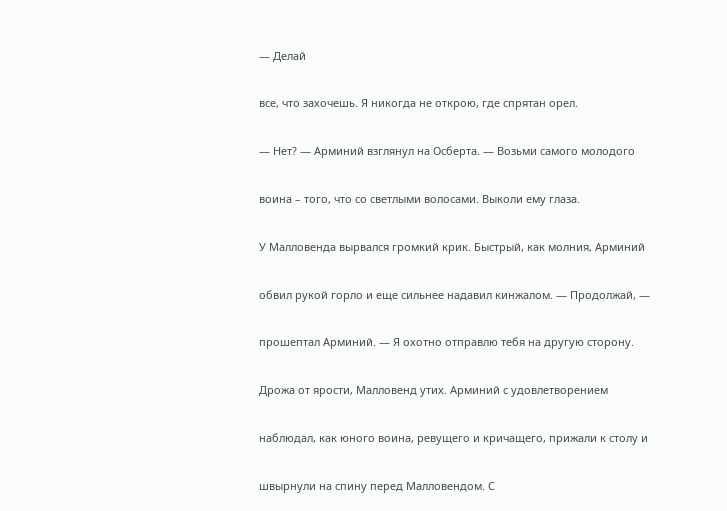— Делай

все, что захочешь. Я никогда не открою, где спрятан орел.

— Нет? — Арминий взглянул на Осберта. — Возьми самого молодого

воина – того, что со светлыми волосами. Выколи ему глаза.

У Малловенда вырвался громкий крик. Быстрый, как молния, Арминий

обвил рукой горло и еще сильнее надавил кинжалом. — Продолжай, —

прошептал Арминий. — Я охотно отправлю тебя на другую сторону.

Дрожа от ярости, Малловенд утих. Арминий с удовлетворением

наблюдал, как юного воина, ревущего и кричащего, прижали к столу и

швырнули на спину перед Малловендом. С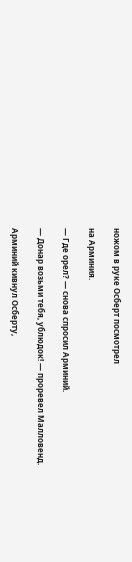ножом в руке Осберт посмотрел

на Арминия.

— Где орел? — снова спросил Арминий.

— Донар возьми тебя, ублюдок! — проревел Малловенд.

Арминий кивнул Осберту,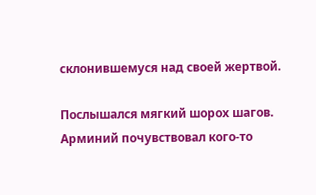склонившемуся над своей жертвой.

Послышался мягкий шорох шагов. Арминий почувствовал кого-то